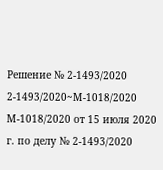Решение № 2-1493/2020 2-1493/2020~М-1018/2020 М-1018/2020 от 15 июля 2020 г. по делу № 2-1493/2020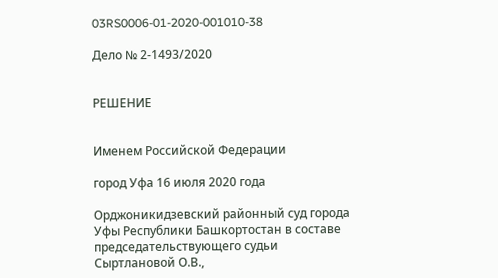03RS0006-01-2020-001010-38

Дело № 2-1493/2020


РЕШЕНИЕ


Именем Российской Федерации

город Уфа 16 июля 2020 года

Орджоникидзевский районный суд города Уфы Республики Башкортостан в составе председательствующего судьи Сыртлановой О.В.,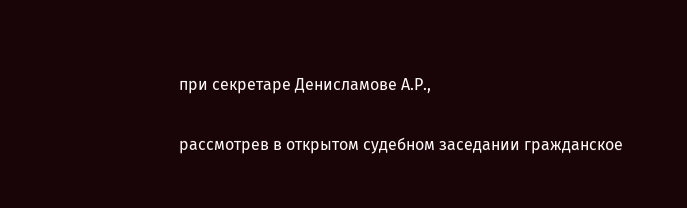при секретаре Денисламове А.Р.,

рассмотрев в открытом судебном заседании гражданское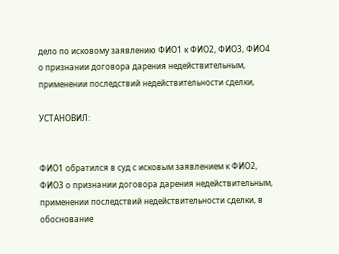дело по исковому заявлению ФИО1 к ФИО2, ФИО3, ФИО4 о признании договора дарения недействительным, применении последствий недействительности сделки,

УСТАНОВИЛ:


ФИО1 обратился в суд с исковым заявлением к ФИО2, ФИО3 о признании договора дарения недействительным, применении последствий недействительности сделки, в обоснование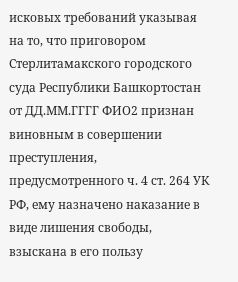исковых требований указывая на то, что приговором Стерлитамакского городского суда Республики Башкортостан от ДД.ММ.ГГГГ ФИО2 признан виновным в совершении преступления, предусмотренного ч. 4 ст. 264 УК РФ, ему назначено наказание в виде лишения свободы, взыскана в его пользу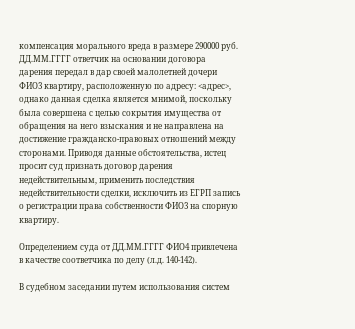компенсация морального вреда в размере 290000 руб. ДД.ММ.ГГГГ ответчик на основании договора дарения передал в дар своей малолетней дочери ФИО3 квартиру, расположенную по адресу: <адрес>, однако данная сделка является мнимой, поскольку была совершена с целью сокрытия имущества от обращения на него взыскания и не направлена на достижение гражданско-правовых отношений между сторонами. Приводя данные обстоятельства, истец просит суд признать договор дарения недействительным, применить последствия недействительности сделки, исключить из ЕГРП запись о регистрации права собственности ФИО3 на спорную квартиру.

Определением суда от ДД.ММ.ГГГГ ФИО4 привлечена в качестве соответчика по делу (л.д. 140-142).

В судебном заседании путем использования систем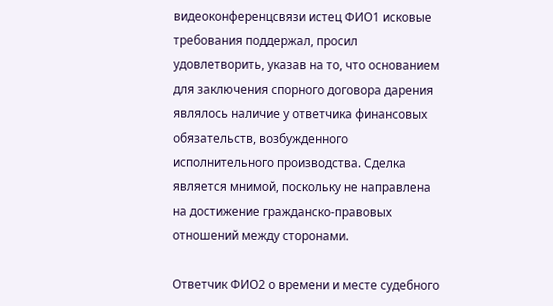видеоконференцсвязи истец ФИО1 исковые требования поддержал, просил удовлетворить, указав на то, что основанием для заключения спорного договора дарения являлось наличие у ответчика финансовых обязательств, возбужденного исполнительного производства. Сделка является мнимой, поскольку не направлена на достижение гражданско-правовых отношений между сторонами.

Ответчик ФИО2 о времени и месте судебного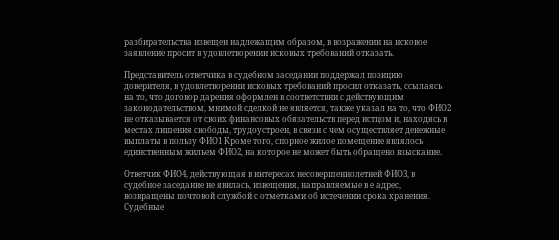разбирательства извещен надлежащим образом, в возражении на исковое заявление просит в удовлетворении исковых требований отказать.

Представитель ответчика в судебном заседании поддержал позицию доверителя, в удовлетворении исковых требований просил отказать, ссылаясь на то, что договор дарения оформлен в соответствии с действующим законодательством, мнимой сделкой не является, также указал на то, что ФИО2 не отказывается от своих финансовых обязательств перед истцом и, находясь в местах лишения свободы, трудоустроен, в связи с чем осуществляет денежные выплаты в пользу ФИО1 Кроме того, спорное жилое помещение являлось единственным жильем ФИО2, на которое не может быть обращено взыскание.

Ответчик ФИО4, действующая в интересах несовершеннолетней ФИО3, в судебное заседание не явилась, извещения, направляемые в е адрес, возвращены почтовой службой с отметками об истечении срока хранения. Судебные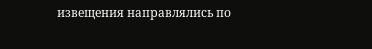извещения направлялись по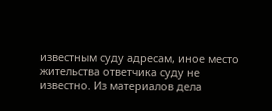известным суду адресам, иное место жительства ответчика суду не известно. Из материалов дела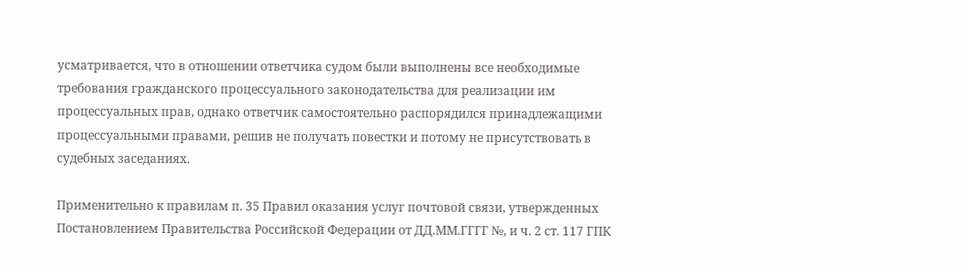усматривается, что в отношении ответчика судом были выполнены все необходимые требования гражданского процессуального законодательства для реализации им процессуальных прав, однако ответчик самостоятельно распорядился принадлежащими процессуальными правами, решив не получать повестки и потому не присутствовать в судебных заседаниях.

Применительно к правилам п. 35 Правил оказания услуг почтовой связи, утвержденных Постановлением Правительства Российской Федерации от ДД.ММ.ГГГГ №, и ч. 2 ст. 117 ГПК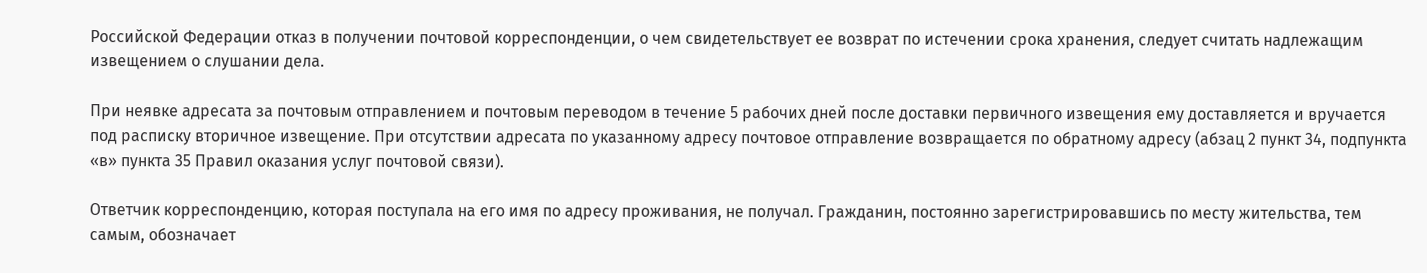Российской Федерации отказ в получении почтовой корреспонденции, о чем свидетельствует ее возврат по истечении срока хранения, следует считать надлежащим извещением о слушании дела.

При неявке адресата за почтовым отправлением и почтовым переводом в течение 5 рабочих дней после доставки первичного извещения ему доставляется и вручается под расписку вторичное извещение. При отсутствии адресата по указанному адресу почтовое отправление возвращается по обратному адресу (абзац 2 пункт 34, подпункта «в» пункта 35 Правил оказания услуг почтовой связи).

Ответчик корреспонденцию, которая поступала на его имя по адресу проживания, не получал. Гражданин, постоянно зарегистрировавшись по месту жительства, тем самым, обозначает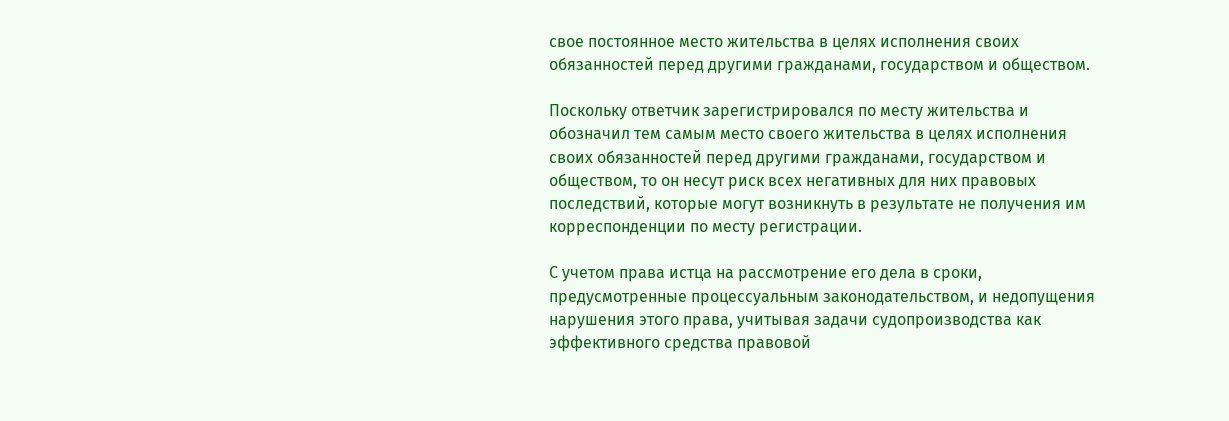свое постоянное место жительства в целях исполнения своих обязанностей перед другими гражданами, государством и обществом.

Поскольку ответчик зарегистрировался по месту жительства и обозначил тем самым место своего жительства в целях исполнения своих обязанностей перед другими гражданами, государством и обществом, то он несут риск всех негативных для них правовых последствий, которые могут возникнуть в результате не получения им корреспонденции по месту регистрации.

С учетом права истца на рассмотрение его дела в сроки, предусмотренные процессуальным законодательством, и недопущения нарушения этого права, учитывая задачи судопроизводства как эффективного средства правовой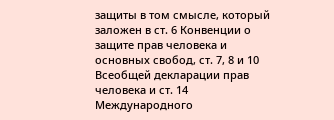защиты в том смысле, который заложен в ст. 6 Конвенции о защите прав человека и основных свобод, ст. 7, 8 и 10 Всеобщей декларации прав человека и ст. 14 Международного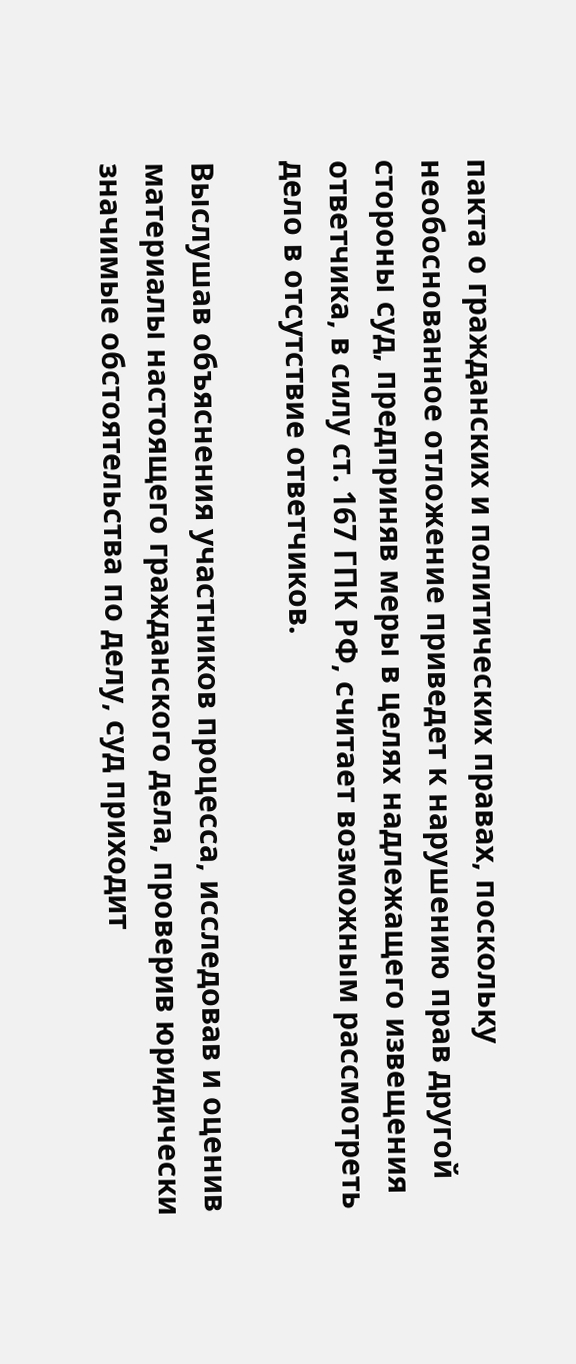пакта о гражданских и политических правах, поскольку необоснованное отложение приведет к нарушению прав другой стороны суд, предприняв меры в целях надлежащего извещения ответчика, в силу ст. 167 ГПК РФ, считает возможным рассмотреть дело в отсутствие ответчиков.

Выслушав объяснения участников процесса, исследовав и оценив материалы настоящего гражданского дела, проверив юридически значимые обстоятельства по делу, суд приходит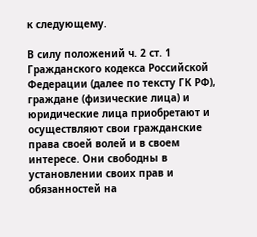к следующему.

В силу положений ч. 2 ст. 1 Гражданского кодекса Российской Федерации (далее по тексту ГК РФ), граждане (физические лица) и юридические лица приобретают и осуществляют свои гражданские права своей волей и в своем интересе. Они свободны в установлении своих прав и обязанностей на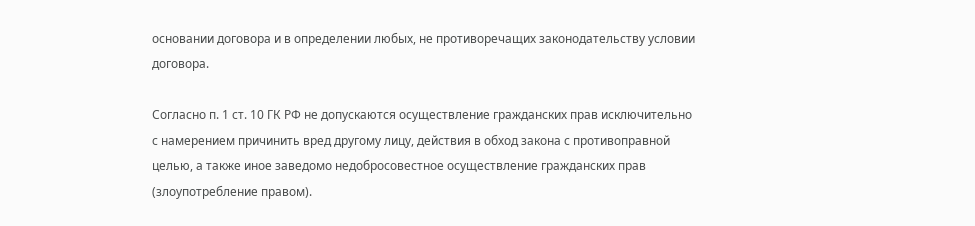основании договора и в определении любых, не противоречащих законодательству условии договора.

Согласно п. 1 ст. 10 ГК РФ не допускаются осуществление гражданских прав исключительно с намерением причинить вред другому лицу, действия в обход закона с противоправной целью, а также иное заведомо недобросовестное осуществление гражданских прав (злоупотребление правом).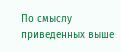По смыслу приведенных выше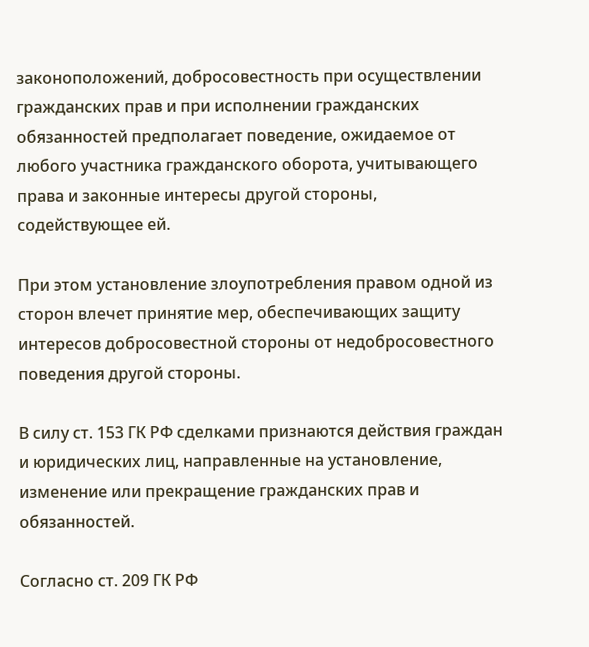законоположений, добросовестность при осуществлении гражданских прав и при исполнении гражданских обязанностей предполагает поведение, ожидаемое от любого участника гражданского оборота, учитывающего права и законные интересы другой стороны, содействующее ей.

При этом установление злоупотребления правом одной из сторон влечет принятие мер, обеспечивающих защиту интересов добросовестной стороны от недобросовестного поведения другой стороны.

В силу ст. 153 ГК РФ сделками признаются действия граждан и юридических лиц, направленные на установление, изменение или прекращение гражданских прав и обязанностей.

Согласно ст. 209 ГК РФ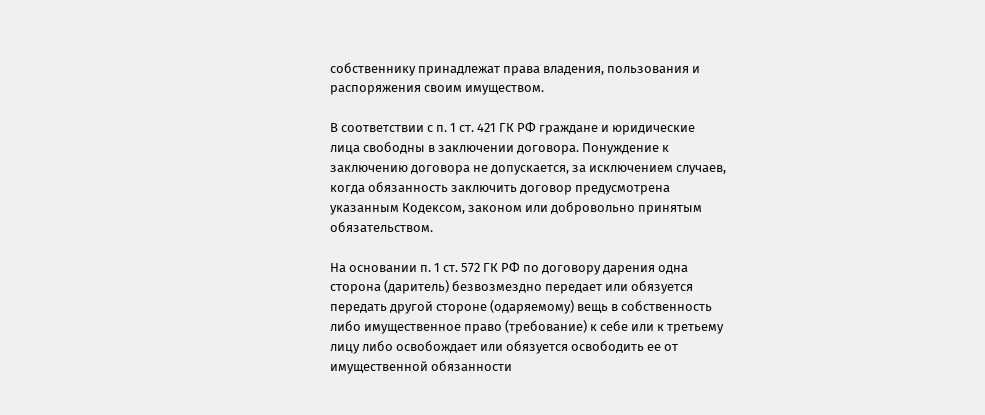собственнику принадлежат права владения, пользования и распоряжения своим имуществом.

В соответствии с п. 1 ст. 421 ГК РФ граждане и юридические лица свободны в заключении договора. Понуждение к заключению договора не допускается, за исключением случаев, когда обязанность заключить договор предусмотрена указанным Кодексом, законом или добровольно принятым обязательством.

На основании п. 1 ст. 572 ГК РФ по договору дарения одна сторона (даритель) безвозмездно передает или обязуется передать другой стороне (одаряемому) вещь в собственность либо имущественное право (требование) к себе или к третьему лицу либо освобождает или обязуется освободить ее от имущественной обязанности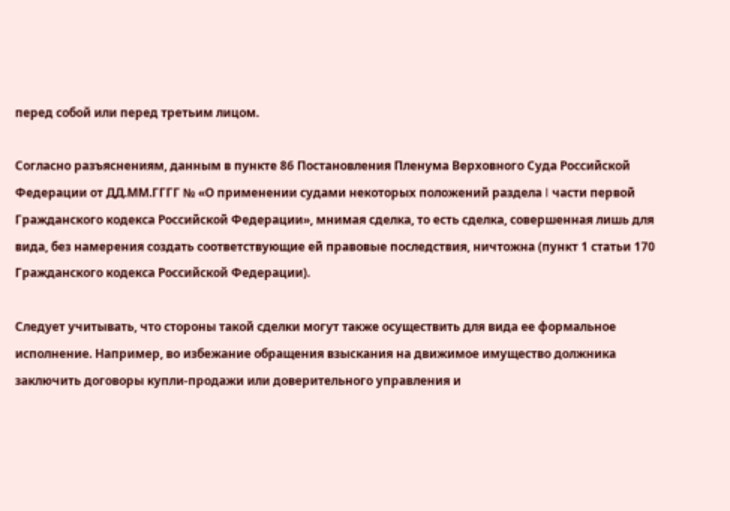перед собой или перед третьим лицом.

Согласно разъяснениям, данным в пункте 86 Постановления Пленума Верховного Суда Российской Федерации от ДД.ММ.ГГГГ № «О применении судами некоторых положений раздела I части первой Гражданского кодекса Российской Федерации», мнимая сделка, то есть сделка, совершенная лишь для вида, без намерения создать соответствующие ей правовые последствия, ничтожна (пункт 1 статьи 170 Гражданского кодекса Российской Федерации).

Следует учитывать, что стороны такой сделки могут также осуществить для вида ее формальное исполнение. Например, во избежание обращения взыскания на движимое имущество должника заключить договоры купли-продажи или доверительного управления и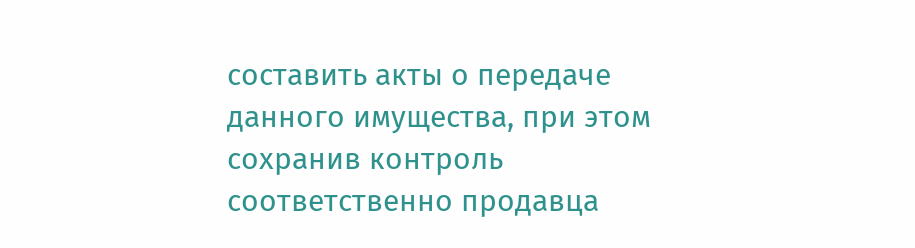составить акты о передаче данного имущества, при этом сохранив контроль соответственно продавца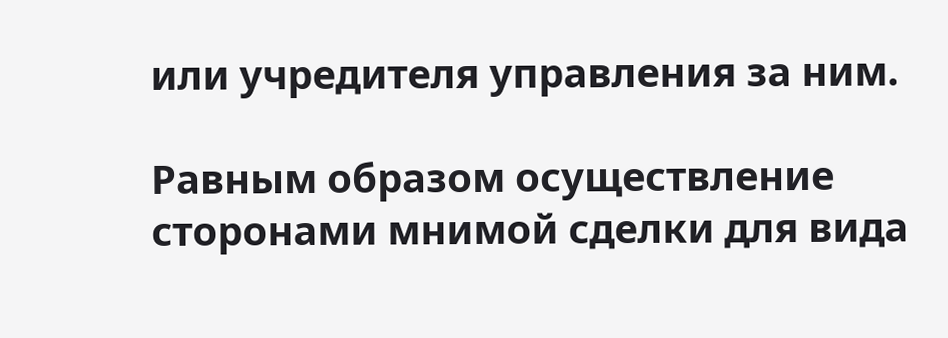или учредителя управления за ним.

Равным образом осуществление сторонами мнимой сделки для вида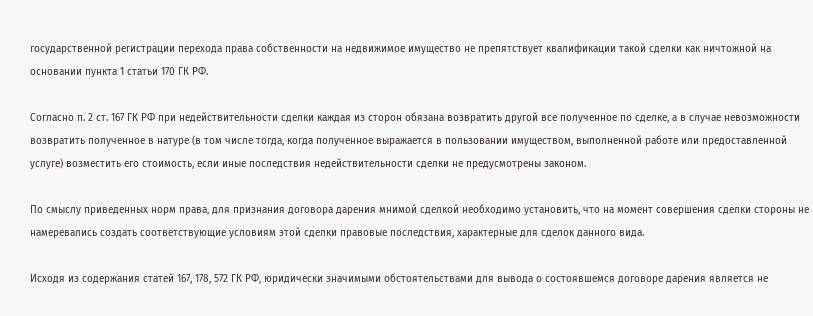государственной регистрации перехода права собственности на недвижимое имущество не препятствует квалификации такой сделки как ничтожной на основании пункта 1 статьи 170 ГК РФ.

Согласно п. 2 ст. 167 ГК РФ при недействительности сделки каждая из сторон обязана возвратить другой все полученное по сделке, а в случае невозможности возвратить полученное в натуре (в том числе тогда, когда полученное выражается в пользовании имуществом, выполненной работе или предоставленной услуге) возместить его стоимость, если иные последствия недействительности сделки не предусмотрены законом.

По смыслу приведенных норм права, для признания договора дарения мнимой сделкой необходимо установить, что на момент совершения сделки стороны не намеревались создать соответствующие условиям этой сделки правовые последствия, характерные для сделок данного вида.

Исходя из содержания статей 167, 178, 572 ГК РФ, юридически значимыми обстоятельствами для вывода о состоявшемся договоре дарения является не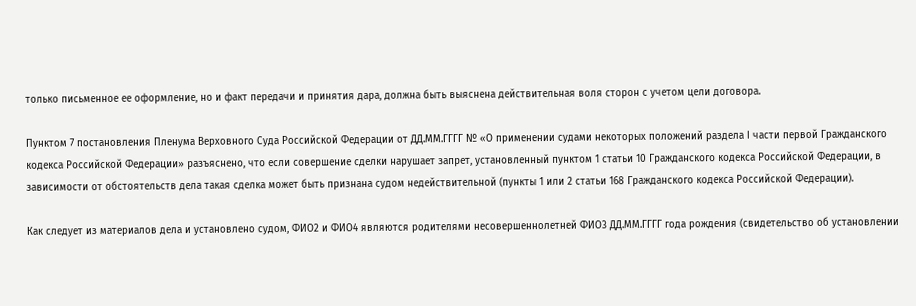только письменное ее оформление, но и факт передачи и принятия дара, должна быть выяснена действительная воля сторон с учетом цели договора.

Пунктом 7 постановления Пленума Верховного Суда Российской Федерации от ДД.ММ.ГГГГ № «О применении судами некоторых положений раздела I части первой Гражданского кодекса Российской Федерации» разъяснено, что если совершение сделки нарушает запрет, установленный пунктом 1 статьи 10 Гражданского кодекса Российской Федерации, в зависимости от обстоятельств дела такая сделка может быть признана судом недействительной (пункты 1 или 2 статьи 168 Гражданского кодекса Российской Федерации).

Как следует из материалов дела и установлено судом, ФИО2 и ФИО4 являются родителями несовершеннолетней ФИО3 ДД.ММ.ГГГГ года рождения (свидетельство об установлении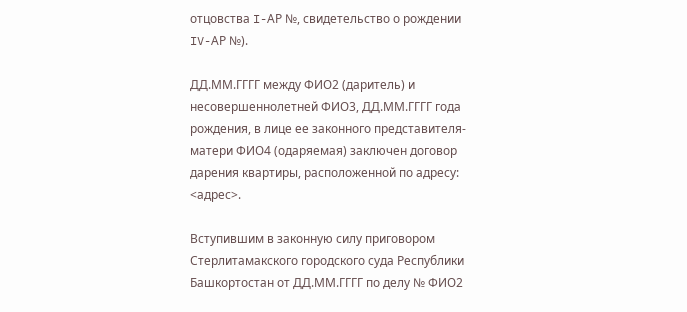отцовства I-АР №, свидетельство о рождении IV-АР №).

ДД.ММ.ГГГГ между ФИО2 (даритель) и несовершеннолетней ФИО3, ДД.ММ.ГГГГ года рождения, в лице ее законного представителя-матери ФИО4 (одаряемая) заключен договор дарения квартиры, расположенной по адресу: <адрес>.

Вступившим в законную силу приговором Стерлитамакского городского суда Республики Башкортостан от ДД.ММ.ГГГГ по делу № ФИО2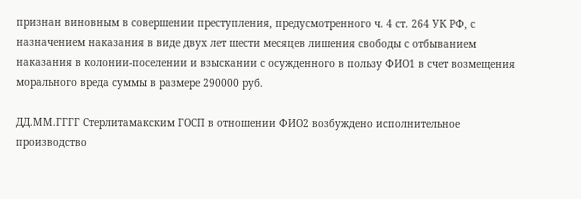признан виновным в совершении преступления, предусмотренного ч. 4 ст. 264 УК РФ, с назначением наказания в виде двух лет шести месяцев лишения свободы с отбыванием наказания в колонии-поселении и взыскании с осужденного в пользу ФИО1 в счет возмещения морального вреда суммы в размере 290000 руб.

ДД.ММ.ГГГГ Стерлитамакским ГОСП в отношении ФИО2 возбуждено исполнительное производство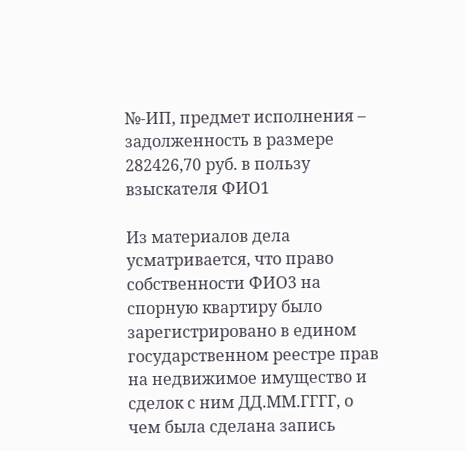№-ИП, предмет исполнения – задолженность в размере 282426,70 руб. в пользу взыскателя ФИО1

Из материалов дела усматривается, что право собственности ФИО3 на спорную квартиру было зарегистрировано в едином государственном реестре прав на недвижимое имущество и сделок с ним ДД.ММ.ГГГГ, о чем была сделана запись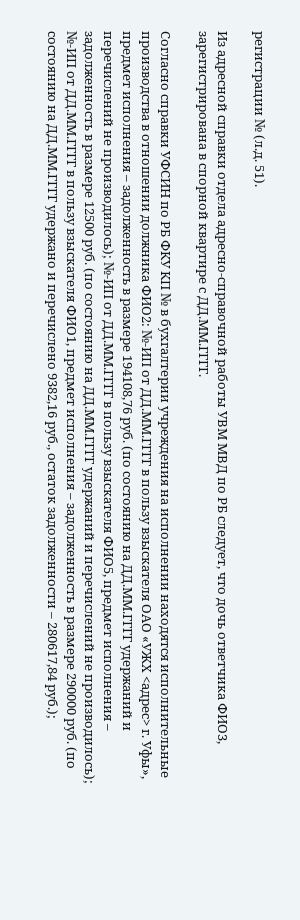регистрации № (л.д. 51).

Из адресной справки отдела адресно-справочной работы УВМ МВД по РБ следует, что дочь ответчика ФИО3, зарегистрирована в спорной квартире с ДД.ММ.ГГГГ.

Согласно справки УФСИН по РБ ФКУ КП № в бухгалтерии учреждения на исполнении находятся исполнительные производства в отношении должника ФИО2: №-ИП от ДД.ММ.ГГГГ в пользу взыскателя ОАО «УЖХ <адрес> г. Уфы», предмет исполнения – задолженность в размере 194108,76 руб. (по состоянию на ДД.ММ.ГГГГ удержаний и перечислений не производилось); №-ИП от ДД.ММ.ГГГГ в пользу взыскателя ФИО5, предмет исполнения – задолженность в размере 12500 руб. (по состоянию на ДД.ММ.ГГГГ удержаний и перечислений не производилось); №-ИП от ДД.ММ.ГГГГ в пользу взыскателя ФИО1, предмет исполнения – задолженность в размере 290000 руб. (по состоянию на ДД.ММ.ГГГГ удержано и перечислено 9382,16 руб., остаток задолженности – 280617,84 руб.);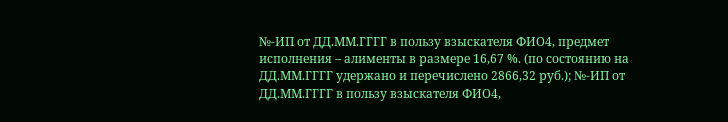№-ИП от ДД.ММ.ГГГГ в пользу взыскателя ФИО4, предмет исполнения – алименты в размере 16,67 %. (по состоянию на ДД.ММ.ГГГГ удержано и перечислено 2866,32 руб.); №-ИП от ДД.ММ.ГГГГ в пользу взыскателя ФИО4,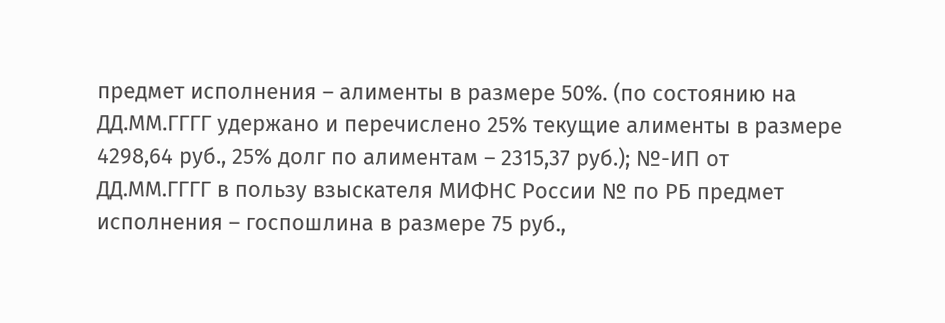предмет исполнения – алименты в размере 50%. (по состоянию на ДД.ММ.ГГГГ удержано и перечислено 25% текущие алименты в размере 4298,64 руб., 25% долг по алиментам – 2315,37 руб.); №-ИП от ДД.ММ.ГГГГ в пользу взыскателя МИФНС России № по РБ предмет исполнения – госпошлина в размере 75 руб.,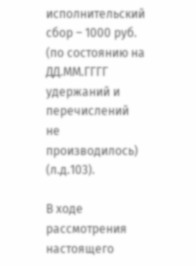исполнительский сбор – 1000 руб. (по состоянию на ДД.ММ.ГГГГ удержаний и перечислений не производилось) (л.д.103).

В ходе рассмотрения настоящего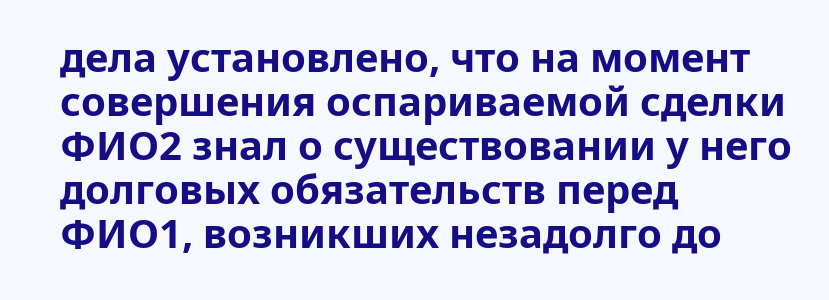дела установлено, что на момент совершения оспариваемой сделки ФИО2 знал о существовании у него долговых обязательств перед ФИО1, возникших незадолго до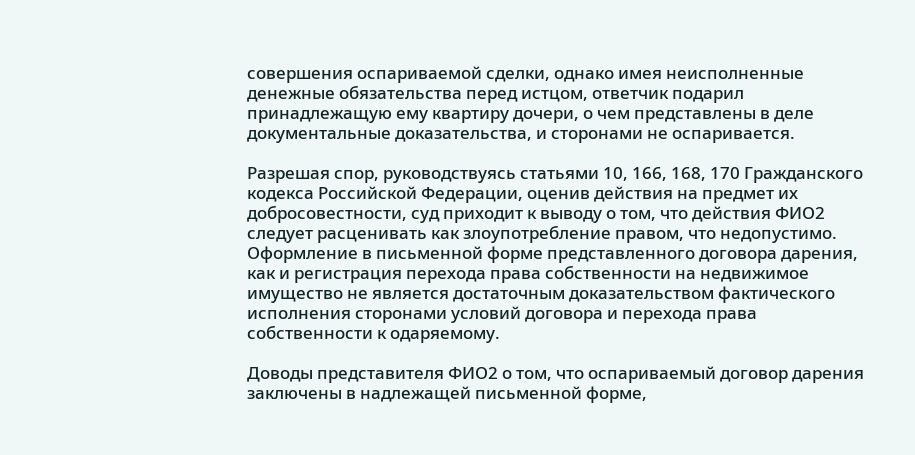совершения оспариваемой сделки, однако имея неисполненные денежные обязательства перед истцом, ответчик подарил принадлежащую ему квартиру дочери, о чем представлены в деле документальные доказательства, и сторонами не оспаривается.

Разрешая спор, руководствуясь статьями 10, 166, 168, 170 Гражданского кодекса Российской Федерации, оценив действия на предмет их добросовестности, суд приходит к выводу о том, что действия ФИО2 следует расценивать как злоупотребление правом, что недопустимо. Оформление в письменной форме представленного договора дарения, как и регистрация перехода права собственности на недвижимое имущество не является достаточным доказательством фактического исполнения сторонами условий договора и перехода права собственности к одаряемому.

Доводы представителя ФИО2 о том, что оспариваемый договор дарения заключены в надлежащей письменной форме,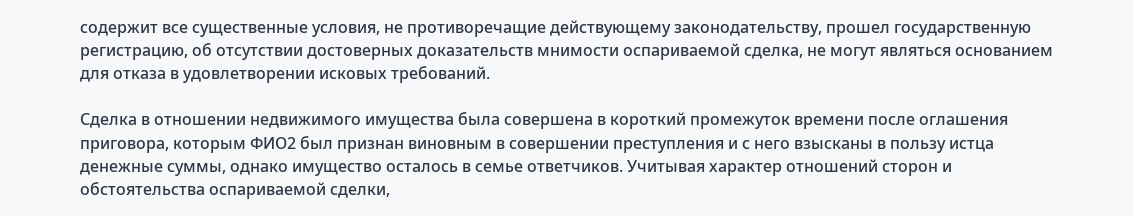содержит все существенные условия, не противоречащие действующему законодательству, прошел государственную регистрацию, об отсутствии достоверных доказательств мнимости оспариваемой сделка, не могут являться основанием для отказа в удовлетворении исковых требований.

Сделка в отношении недвижимого имущества была совершена в короткий промежуток времени после оглашения приговора, которым ФИО2 был признан виновным в совершении преступления и с него взысканы в пользу истца денежные суммы, однако имущество осталось в семье ответчиков. Учитывая характер отношений сторон и обстоятельства оспариваемой сделки,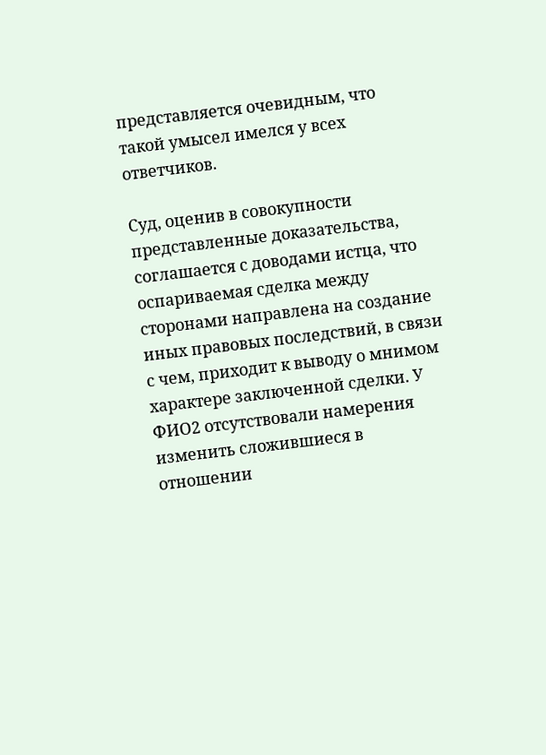представляется очевидным, что такой умысел имелся у всех ответчиков.

Суд, оценив в совокупности представленные доказательства, соглашается с доводами истца, что оспариваемая сделка между сторонами направлена на создание иных правовых последствий, в связи с чем, приходит к выводу о мнимом характере заключенной сделки. У ФИО2 отсутствовали намерения изменить сложившиеся в отношении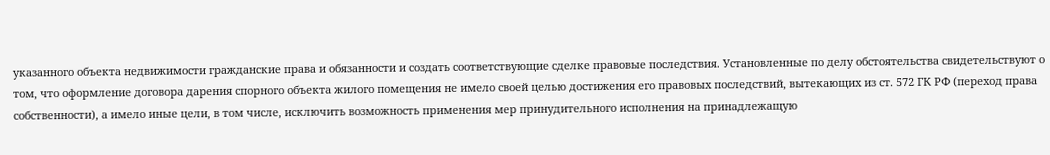указанного объекта недвижимости гражданские права и обязанности и создать соответствующие сделке правовые последствия. Установленные по делу обстоятельства свидетельствуют о том, что оформление договора дарения спорного объекта жилого помещения не имело своей целью достижения его правовых последствий, вытекающих из ст. 572 ГК РФ (переход права собственности), а имело иные цели, в том числе, исключить возможность применения мер принудительного исполнения на принадлежащую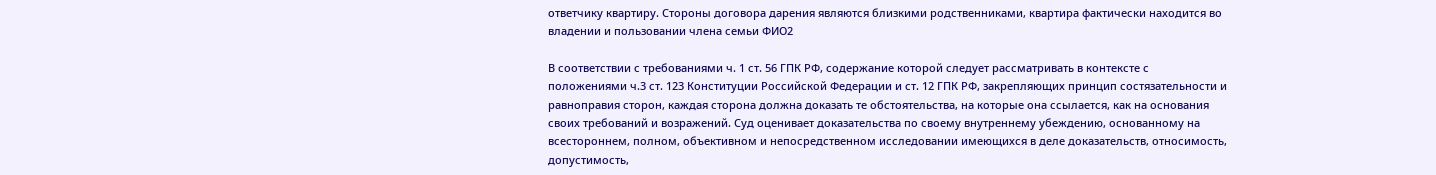ответчику квартиру. Стороны договора дарения являются близкими родственниками, квартира фактически находится во владении и пользовании члена семьи ФИО2

В соответствии с требованиями ч. 1 ст. 56 ГПК РФ, содержание которой следует рассматривать в контексте с положениями ч.3 ст. 123 Конституции Российской Федерации и ст. 12 ГПК РФ, закрепляющих принцип состязательности и равноправия сторон, каждая сторона должна доказать те обстоятельства, на которые она ссылается, как на основания своих требований и возражений. Суд оценивает доказательства по своему внутреннему убеждению, основанному на всестороннем, полном, объективном и непосредственном исследовании имеющихся в деле доказательств, относимость, допустимость,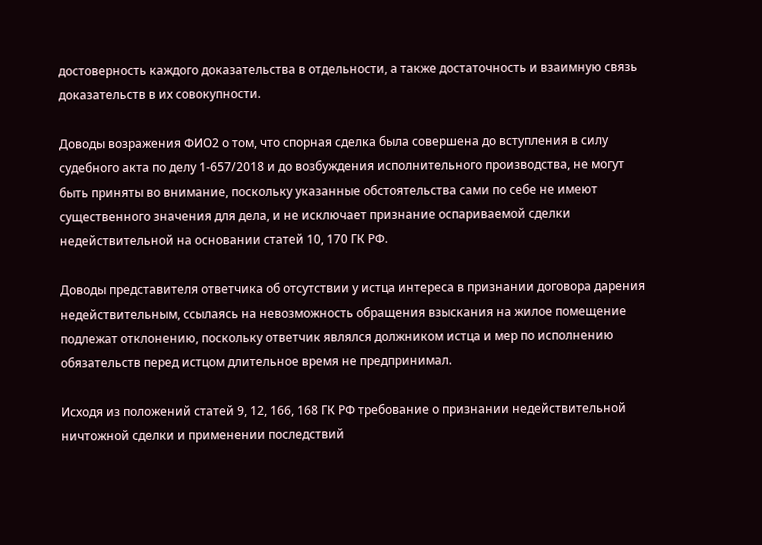достоверность каждого доказательства в отдельности, а также достаточность и взаимную связь доказательств в их совокупности.

Доводы возражения ФИО2 о том, что спорная сделка была совершена до вступления в силу судебного акта по делу 1-657/2018 и до возбуждения исполнительного производства, не могут быть приняты во внимание, поскольку указанные обстоятельства сами по себе не имеют существенного значения для дела, и не исключает признание оспариваемой сделки недействительной на основании статей 10, 170 ГК РФ.

Доводы представителя ответчика об отсутствии у истца интереса в признании договора дарения недействительным, ссылаясь на невозможность обращения взыскания на жилое помещение подлежат отклонению, поскольку ответчик являлся должником истца и мер по исполнению обязательств перед истцом длительное время не предпринимал.

Исходя из положений статей 9, 12, 166, 168 ГК РФ требование о признании недействительной ничтожной сделки и применении последствий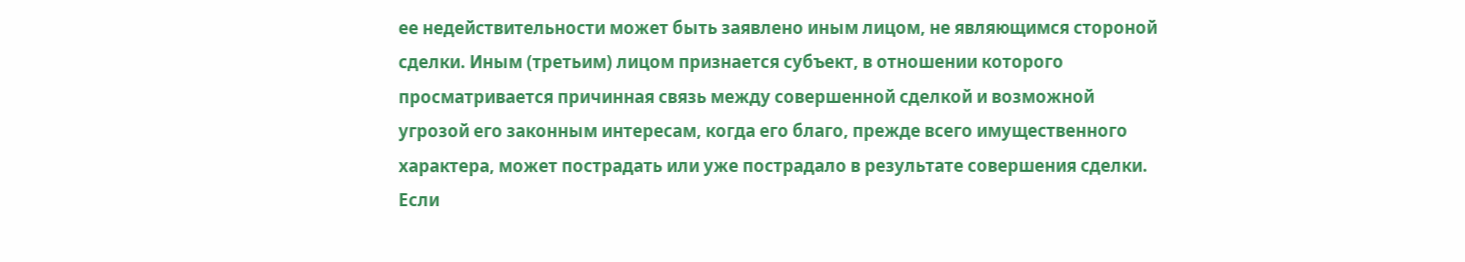ее недействительности может быть заявлено иным лицом, не являющимся стороной сделки. Иным (третьим) лицом признается субъект, в отношении которого просматривается причинная связь между совершенной сделкой и возможной угрозой его законным интересам, когда его благо, прежде всего имущественного характера, может пострадать или уже пострадало в результате совершения сделки. Если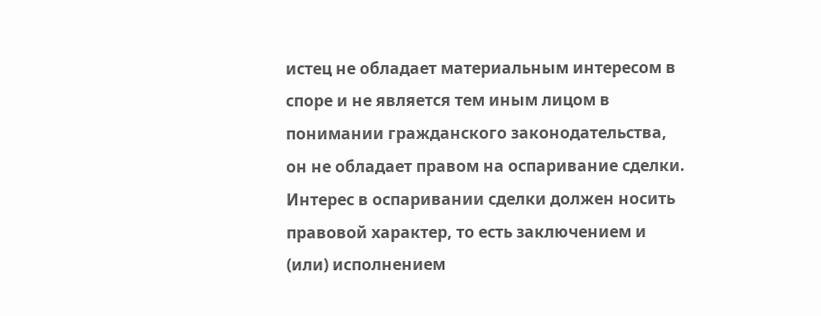истец не обладает материальным интересом в споре и не является тем иным лицом в понимании гражданского законодательства, он не обладает правом на оспаривание сделки. Интерес в оспаривании сделки должен носить правовой характер, то есть заключением и (или) исполнением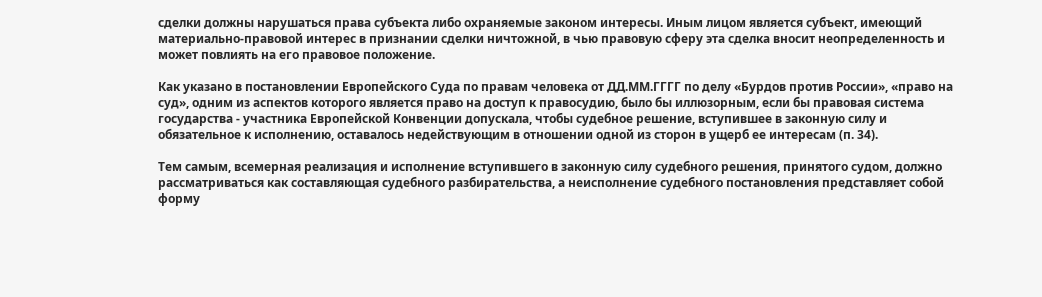сделки должны нарушаться права субъекта либо охраняемые законом интересы. Иным лицом является субъект, имеющий материально-правовой интерес в признании сделки ничтожной, в чью правовую сферу эта сделка вносит неопределенность и может повлиять на его правовое положение.

Как указано в постановлении Европейского Суда по правам человека от ДД.ММ.ГГГГ по делу «Бурдов против России», «право на суд», одним из аспектов которого является право на доступ к правосудию, было бы иллюзорным, если бы правовая система государства - участника Европейской Конвенции допускала, чтобы судебное решение, вступившее в законную силу и обязательное к исполнению, оставалось недействующим в отношении одной из сторон в ущерб ее интересам (п. 34).

Тем самым, всемерная реализация и исполнение вступившего в законную силу судебного решения, принятого судом, должно рассматриваться как составляющая судебного разбирательства, а неисполнение судебного постановления представляет собой форму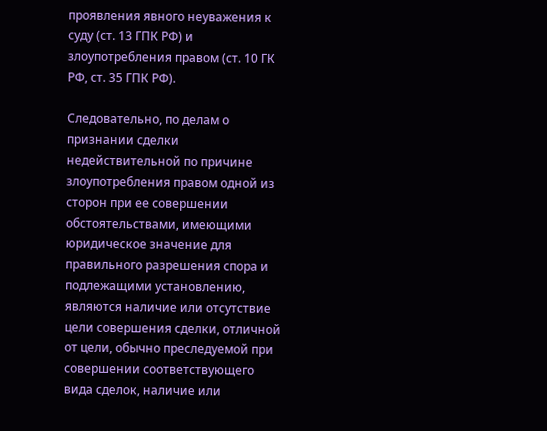проявления явного неуважения к суду (ст. 13 ГПК РФ) и злоупотребления правом (ст. 10 ГК РФ, ст. 35 ГПК РФ).

Следовательно, по делам о признании сделки недействительной по причине злоупотребления правом одной из сторон при ее совершении обстоятельствами, имеющими юридическое значение для правильного разрешения спора и подлежащими установлению, являются наличие или отсутствие цели совершения сделки, отличной от цели, обычно преследуемой при совершении соответствующего вида сделок, наличие или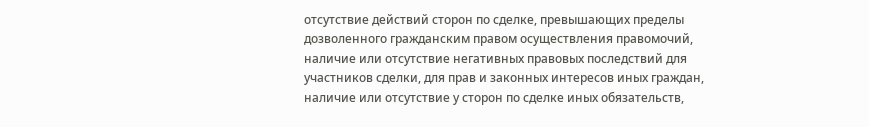отсутствие действий сторон по сделке, превышающих пределы дозволенного гражданским правом осуществления правомочий, наличие или отсутствие негативных правовых последствий для участников сделки, для прав и законных интересов иных граждан, наличие или отсутствие у сторон по сделке иных обязательств,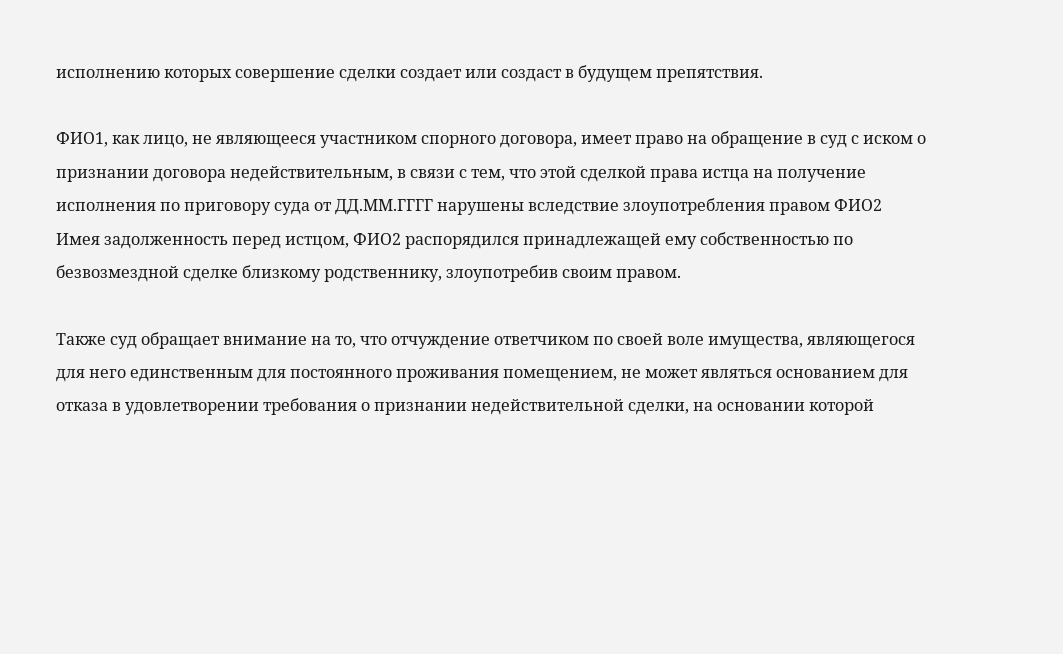исполнению которых совершение сделки создает или создаст в будущем препятствия.

ФИО1, как лицо, не являющееся участником спорного договора, имеет право на обращение в суд с иском о признании договора недействительным, в связи с тем, что этой сделкой права истца на получение исполнения по приговору суда от ДД.ММ.ГГГГ нарушены вследствие злоупотребления правом ФИО2 Имея задолженность перед истцом, ФИО2 распорядился принадлежащей ему собственностью по безвозмездной сделке близкому родственнику, злоупотребив своим правом.

Также суд обращает внимание на то, что отчуждение ответчиком по своей воле имущества, являющегося для него единственным для постоянного проживания помещением, не может являться основанием для отказа в удовлетворении требования о признании недействительной сделки, на основании которой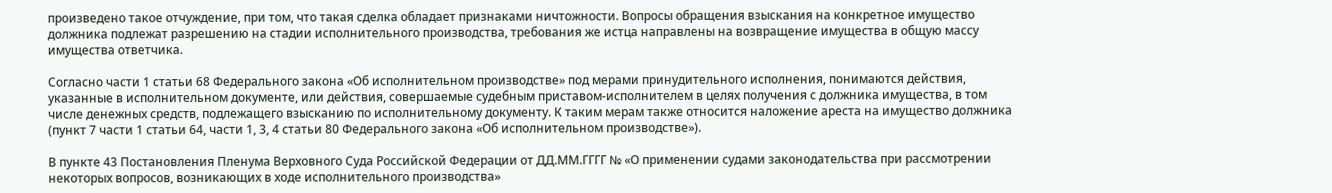произведено такое отчуждение, при том, что такая сделка обладает признаками ничтожности. Вопросы обращения взыскания на конкретное имущество должника подлежат разрешению на стадии исполнительного производства, требования же истца направлены на возвращение имущества в общую массу имущества ответчика.

Согласно части 1 статьи 68 Федерального закона «Об исполнительном производстве» под мерами принудительного исполнения, понимаются действия, указанные в исполнительном документе, или действия, совершаемые судебным приставом-исполнителем в целях получения с должника имущества, в том числе денежных средств, подлежащего взысканию по исполнительному документу. К таким мерам также относится наложение ареста на имущество должника (пункт 7 части 1 статьи 64, части 1, 3, 4 статьи 80 Федерального закона «Об исполнительном производстве»).

В пункте 43 Постановления Пленума Верховного Суда Российской Федерации от ДД.ММ.ГГГГ № «О применении судами законодательства при рассмотрении некоторых вопросов, возникающих в ходе исполнительного производства»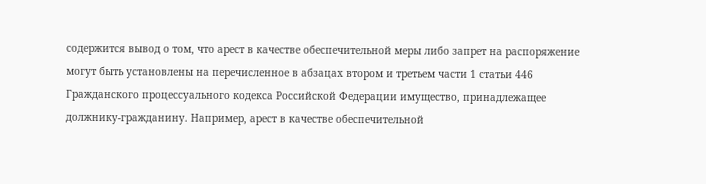содержится вывод о том, что арест в качестве обеспечительной меры либо запрет на распоряжение могут быть установлены на перечисленное в абзацах втором и третьем части 1 статьи 446 Гражданского процессуального кодекса Российской Федерации имущество, принадлежащее должнику-гражданину. Например, арест в качестве обеспечительной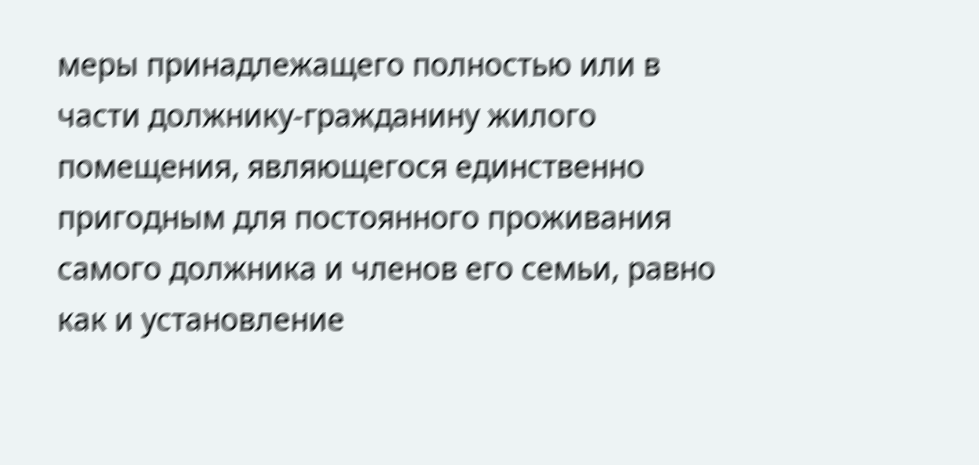меры принадлежащего полностью или в части должнику-гражданину жилого помещения, являющегося единственно пригодным для постоянного проживания самого должника и членов его семьи, равно как и установление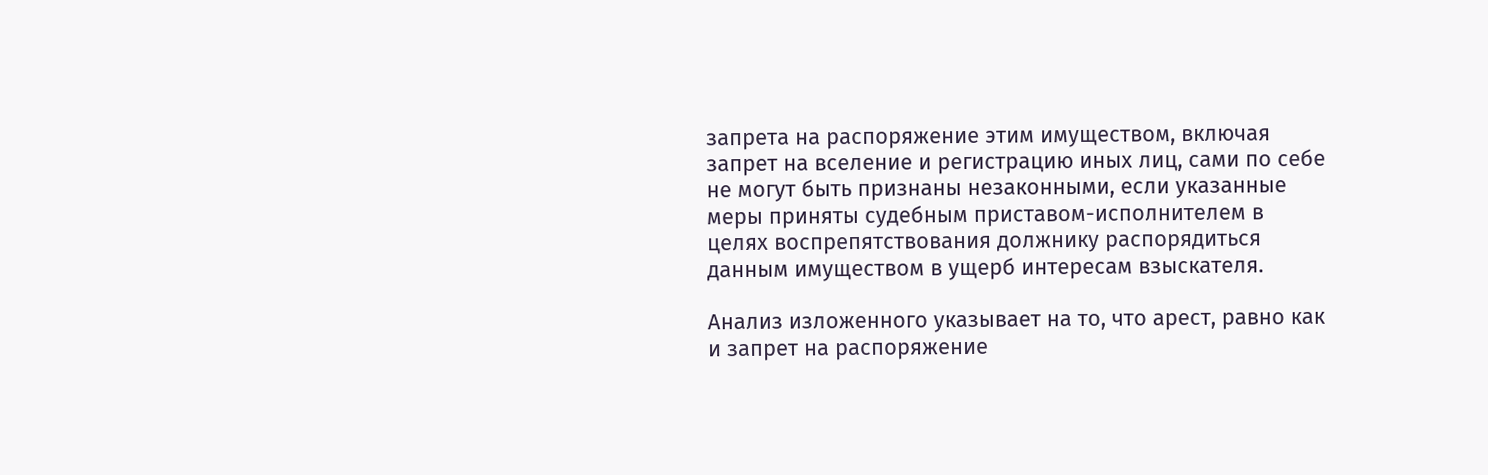запрета на распоряжение этим имуществом, включая запрет на вселение и регистрацию иных лиц, сами по себе не могут быть признаны незаконными, если указанные меры приняты судебным приставом-исполнителем в целях воспрепятствования должнику распорядиться данным имуществом в ущерб интересам взыскателя.

Анализ изложенного указывает на то, что арест, равно как и запрет на распоряжение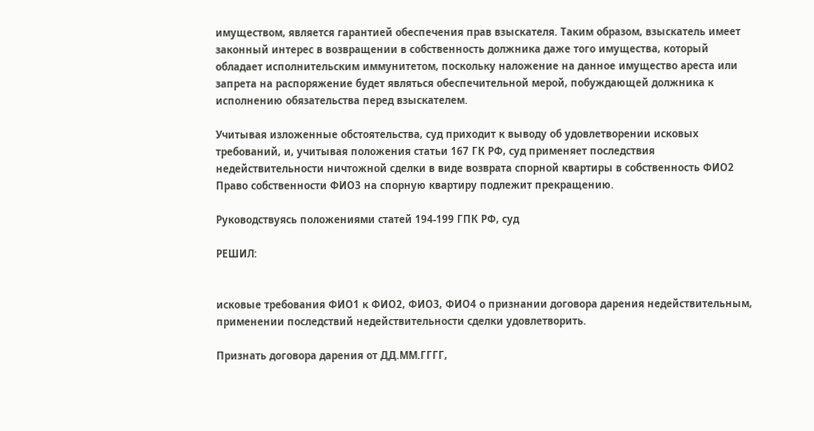имуществом, является гарантией обеспечения прав взыскателя. Таким образом, взыскатель имеет законный интерес в возвращении в собственность должника даже того имущества, который обладает исполнительским иммунитетом, поскольку наложение на данное имущество ареста или запрета на распоряжение будет являться обеспечительной мерой, побуждающей должника к исполнению обязательства перед взыскателем.

Учитывая изложенные обстоятельства, суд приходит к выводу об удовлетворении исковых требований, и, учитывая положения статьи 167 ГК РФ, суд применяет последствия недействительности ничтожной сделки в виде возврата спорной квартиры в собственность ФИО2 Право собственности ФИО3 на спорную квартиру подлежит прекращению.

Руководствуясь положениями статей 194-199 ГПК РФ, суд

РЕШИЛ:


исковые требования ФИО1 к ФИО2, ФИО3, ФИО4 о признании договора дарения недействительным, применении последствий недействительности сделки удовлетворить.

Признать договора дарения от ДД.ММ.ГГГГ,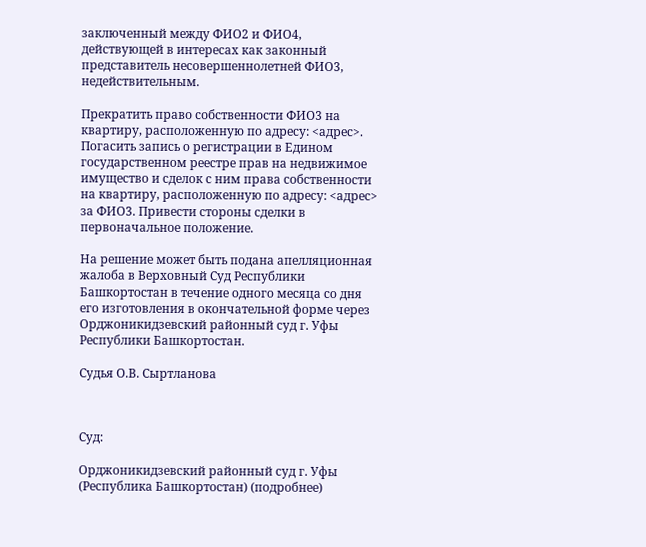заключенный между ФИО2 и ФИО4, действующей в интересах как законный представитель несовершеннолетней ФИО3, недействительным.

Прекратить право собственности ФИО3 на квартиру, расположенную по адресу: <адрес>. Погасить запись о регистрации в Едином государственном реестре прав на недвижимое имущество и сделок с ним права собственности на квартиру, расположенную по адресу: <адрес> за ФИО3. Привести стороны сделки в первоначальное положение.

На решение может быть подана апелляционная жалоба в Верховный Суд Республики Башкортостан в течение одного месяца со дня его изготовления в окончательной форме через Орджоникидзевский районный суд г. Уфы Республики Башкортостан.

Судья О.В. Сыртланова



Суд:

Орджоникидзевский районный суд г. Уфы (Республика Башкортостан) (подробнее)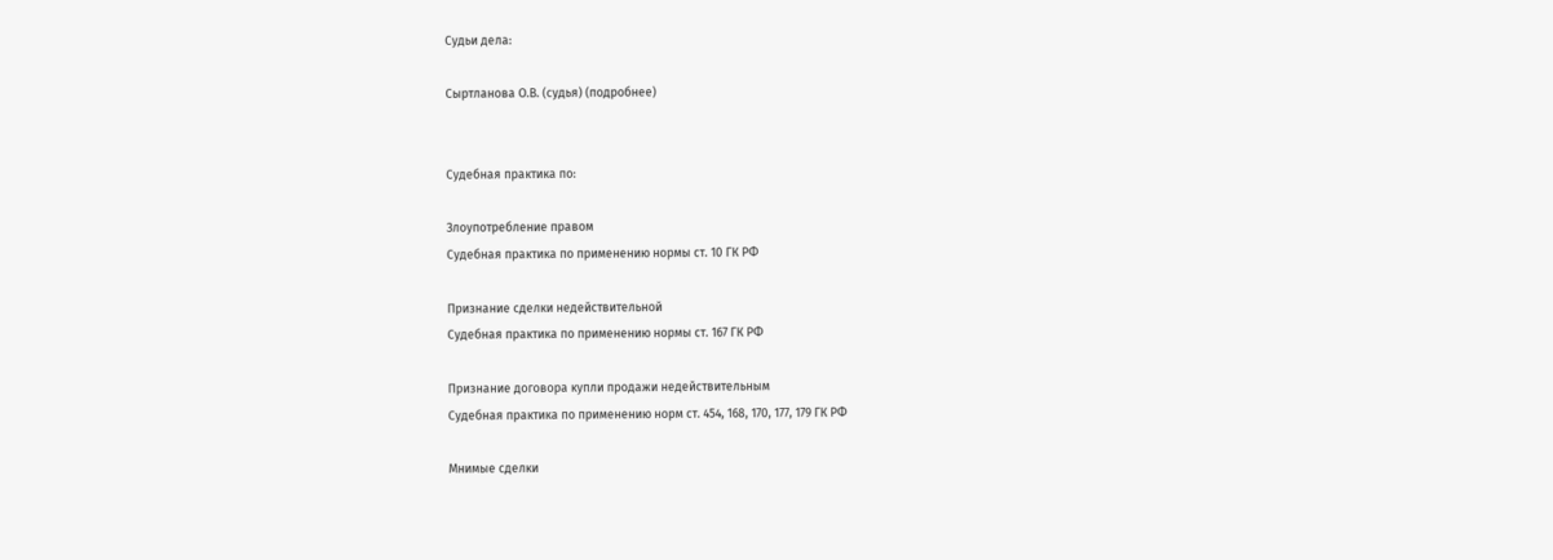Судьи дела:

Сыртланова О.В. (судья) (подробнее)


Судебная практика по:

Злоупотребление правом
Судебная практика по применению нормы ст. 10 ГК РФ

Признание сделки недействительной
Судебная практика по применению нормы ст. 167 ГК РФ

Признание договора купли продажи недействительным
Судебная практика по применению норм ст. 454, 168, 170, 177, 179 ГК РФ

Мнимые сделки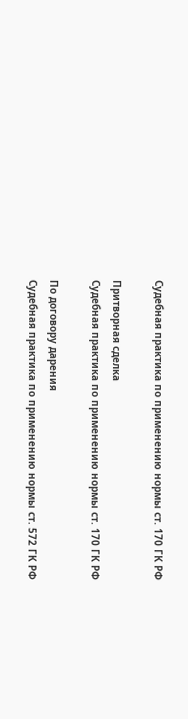Судебная практика по применению нормы ст. 170 ГК РФ

Притворная сделка
Судебная практика по применению нормы ст. 170 ГК РФ

По договору дарения
Судебная практика по применению нормы ст. 572 ГК РФ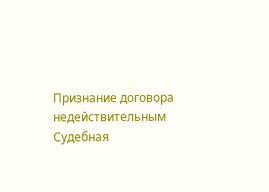Признание договора недействительным
Судебная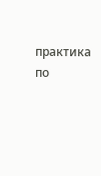практика по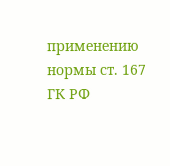применению нормы ст. 167 ГК РФ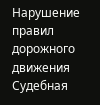Нарушение правил дорожного движения
Судебная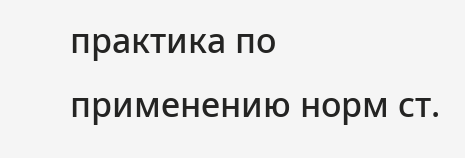практика по применению норм ст.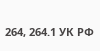264, 264.1 УК РФ